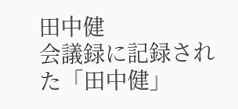田中健
会議録に記録された「田中健」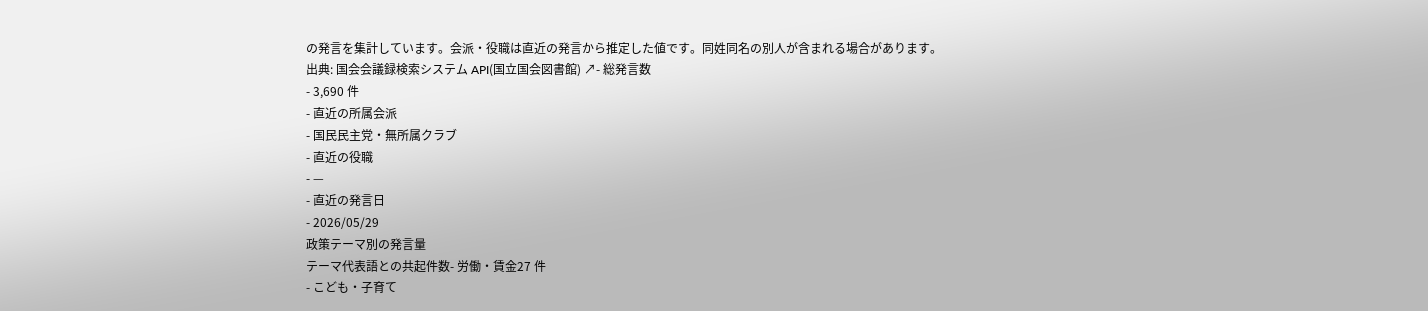の発言を集計しています。会派・役職は直近の発言から推定した値です。同姓同名の別人が含まれる場合があります。
出典: 国会会議録検索システム API(国立国会図書館) ↗- 総発言数
- 3,690 件
- 直近の所属会派
- 国民民主党・無所属クラブ
- 直近の役職
- —
- 直近の発言日
- 2026/05/29
政策テーマ別の発言量
テーマ代表語との共起件数- 労働・賃金27 件
- こども・子育て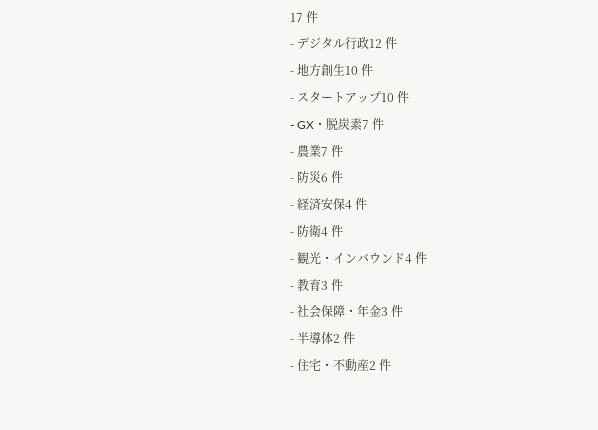17 件
- デジタル行政12 件
- 地方創生10 件
- スタートアップ10 件
- GX・脱炭素7 件
- 農業7 件
- 防災6 件
- 経済安保4 件
- 防衛4 件
- 観光・インバウンド4 件
- 教育3 件
- 社会保障・年金3 件
- 半導体2 件
- 住宅・不動産2 件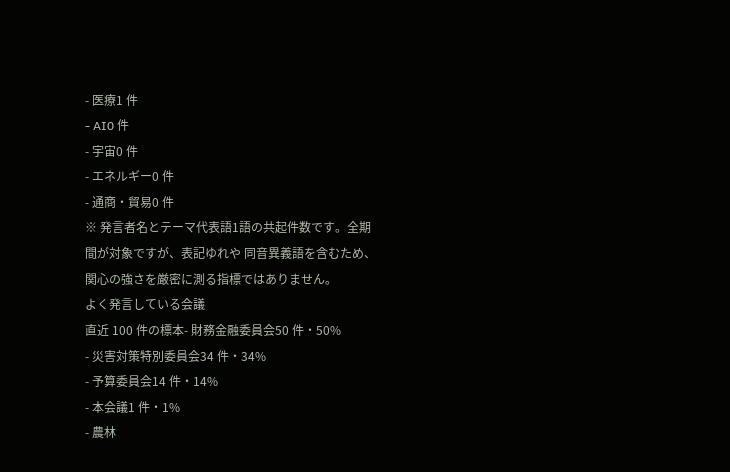- 医療1 件
- AI0 件
- 宇宙0 件
- エネルギー0 件
- 通商・貿易0 件
※ 発言者名とテーマ代表語1語の共起件数です。全期間が対象ですが、表記ゆれや 同音異義語を含むため、関心の強さを厳密に測る指標ではありません。
よく発言している会議
直近 100 件の標本- 財務金融委員会50 件・50%
- 災害対策特別委員会34 件・34%
- 予算委員会14 件・14%
- 本会議1 件・1%
- 農林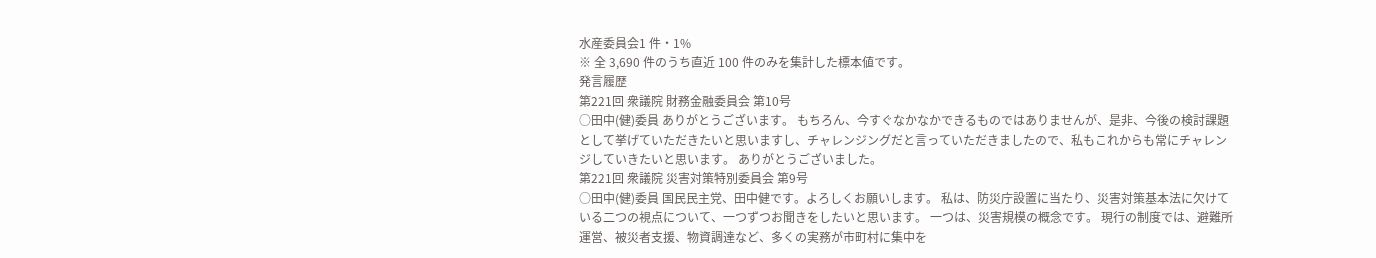水産委員会1 件・1%
※ 全 3,690 件のうち直近 100 件のみを集計した標本値です。
発言履歴
第221回 衆議院 財務金融委員会 第10号
○田中(健)委員 ありがとうございます。 もちろん、今すぐなかなかできるものではありませんが、是非、今後の検討課題として挙げていただきたいと思いますし、チャレンジングだと言っていただきましたので、私もこれからも常にチャレンジしていきたいと思います。 ありがとうございました。
第221回 衆議院 災害対策特別委員会 第9号
○田中(健)委員 国民民主党、田中健です。よろしくお願いします。 私は、防災庁設置に当たり、災害対策基本法に欠けている二つの視点について、一つずつお聞きをしたいと思います。 一つは、災害規模の概念です。 現行の制度では、避難所運営、被災者支援、物資調達など、多くの実務が市町村に集中を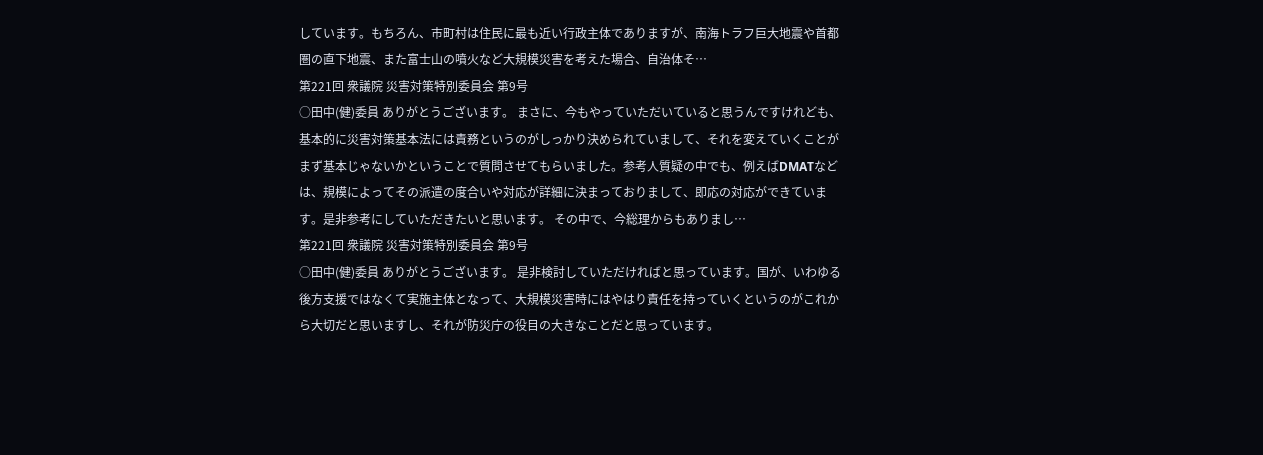しています。もちろん、市町村は住民に最も近い行政主体でありますが、南海トラフ巨大地震や首都圏の直下地震、また富士山の噴火など大規模災害を考えた場合、自治体そ…
第221回 衆議院 災害対策特別委員会 第9号
○田中(健)委員 ありがとうございます。 まさに、今もやっていただいていると思うんですけれども、基本的に災害対策基本法には責務というのがしっかり決められていまして、それを変えていくことがまず基本じゃないかということで質問させてもらいました。参考人質疑の中でも、例えばDMATなどは、規模によってその派遣の度合いや対応が詳細に決まっておりまして、即応の対応ができています。是非参考にしていただきたいと思います。 その中で、今総理からもありまし…
第221回 衆議院 災害対策特別委員会 第9号
○田中(健)委員 ありがとうございます。 是非検討していただければと思っています。国が、いわゆる後方支援ではなくて実施主体となって、大規模災害時にはやはり責任を持っていくというのがこれから大切だと思いますし、それが防災庁の役目の大きなことだと思っています。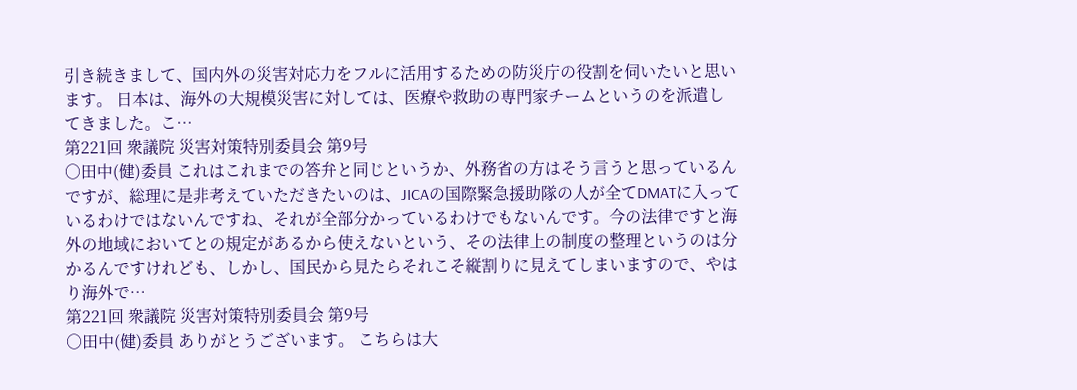引き続きまして、国内外の災害対応力をフルに活用するための防災庁の役割を伺いたいと思います。 日本は、海外の大規模災害に対しては、医療や救助の専門家チームというのを派遣してきました。こ…
第221回 衆議院 災害対策特別委員会 第9号
○田中(健)委員 これはこれまでの答弁と同じというか、外務省の方はそう言うと思っているんですが、総理に是非考えていただきたいのは、JICAの国際緊急援助隊の人が全てDMATに入っているわけではないんですね、それが全部分かっているわけでもないんです。今の法律ですと海外の地域においてとの規定があるから使えないという、その法律上の制度の整理というのは分かるんですけれども、しかし、国民から見たらそれこそ縦割りに見えてしまいますので、やはり海外で…
第221回 衆議院 災害対策特別委員会 第9号
○田中(健)委員 ありがとうございます。 こちらは大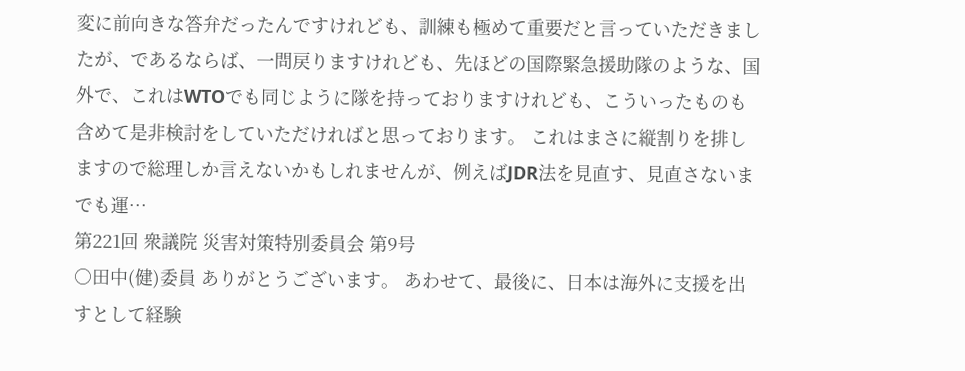変に前向きな答弁だったんですけれども、訓練も極めて重要だと言っていただきましたが、であるならば、一問戻りますけれども、先ほどの国際緊急援助隊のような、国外で、これはWTOでも同じように隊を持っておりますけれども、こういったものも含めて是非検討をしていただければと思っております。 これはまさに縦割りを排しますので総理しか言えないかもしれませんが、例えばJDR法を見直す、見直さないまでも運…
第221回 衆議院 災害対策特別委員会 第9号
○田中(健)委員 ありがとうございます。 あわせて、最後に、日本は海外に支援を出すとして経験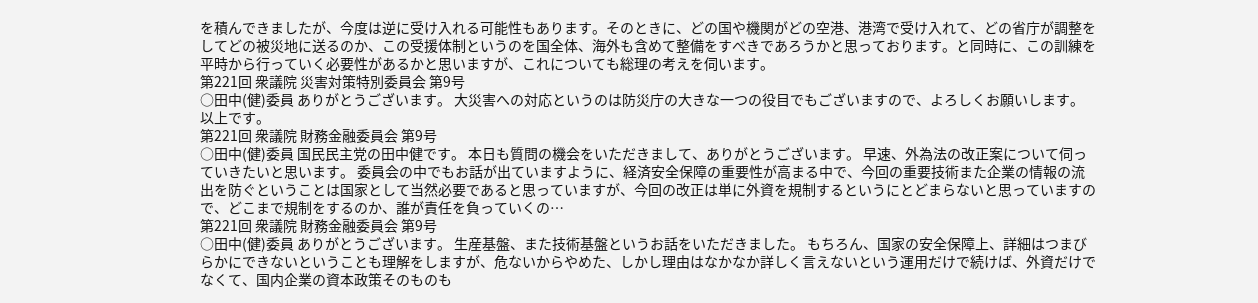を積んできましたが、今度は逆に受け入れる可能性もあります。そのときに、どの国や機関がどの空港、港湾で受け入れて、どの省庁が調整をしてどの被災地に送るのか、この受援体制というのを国全体、海外も含めて整備をすべきであろうかと思っております。と同時に、この訓練を平時から行っていく必要性があるかと思いますが、これについても総理の考えを伺います。
第221回 衆議院 災害対策特別委員会 第9号
○田中(健)委員 ありがとうございます。 大災害への対応というのは防災庁の大きな一つの役目でもございますので、よろしくお願いします。 以上です。
第221回 衆議院 財務金融委員会 第9号
○田中(健)委員 国民民主党の田中健です。 本日も質問の機会をいただきまして、ありがとうございます。 早速、外為法の改正案について伺っていきたいと思います。 委員会の中でもお話が出ていますように、経済安全保障の重要性が高まる中で、今回の重要技術また企業の情報の流出を防ぐということは国家として当然必要であると思っていますが、今回の改正は単に外資を規制するというにとどまらないと思っていますので、どこまで規制をするのか、誰が責任を負っていくの…
第221回 衆議院 財務金融委員会 第9号
○田中(健)委員 ありがとうございます。 生産基盤、また技術基盤というお話をいただきました。 もちろん、国家の安全保障上、詳細はつまびらかにできないということも理解をしますが、危ないからやめた、しかし理由はなかなか詳しく言えないという運用だけで続けば、外資だけでなくて、国内企業の資本政策そのものも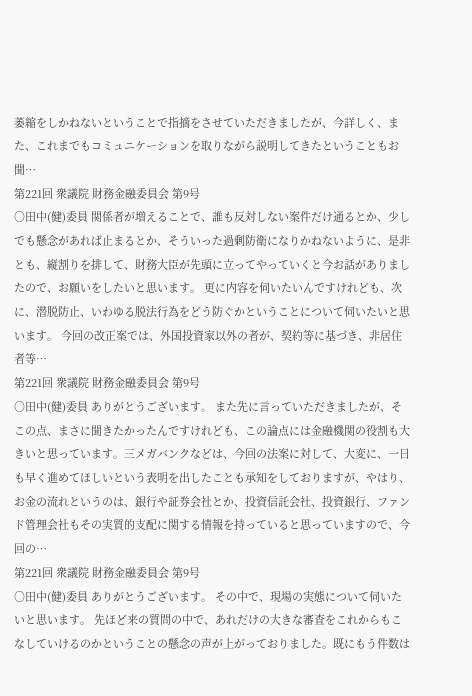萎縮をしかねないということで指摘をさせていただきましたが、今詳しく、また、これまでもコミュニケーションを取りながら説明してきたということもお聞…
第221回 衆議院 財務金融委員会 第9号
○田中(健)委員 関係者が増えることで、誰も反対しない案件だけ通るとか、少しでも懸念があれば止まるとか、そういった過剰防衛になりかねないように、是非とも、縦割りを排して、財務大臣が先頭に立ってやっていくと今お話がありましたので、お願いをしたいと思います。 更に内容を伺いたいんですけれども、次に、潜脱防止、いわゆる脱法行為をどう防ぐかということについて伺いたいと思います。 今回の改正案では、外国投資家以外の者が、契約等に基づき、非居住者等…
第221回 衆議院 財務金融委員会 第9号
○田中(健)委員 ありがとうございます。 また先に言っていただきましたが、そこの点、まさに聞きたかったんですけれども、この論点には金融機関の役割も大きいと思っています。三メガバンクなどは、今回の法案に対して、大変に、一日も早く進めてほしいという表明を出したことも承知をしておりますが、やはり、お金の流れというのは、銀行や証券会社とか、投資信託会社、投資銀行、ファンド管理会社もその実質的支配に関する情報を持っていると思っていますので、今回の…
第221回 衆議院 財務金融委員会 第9号
○田中(健)委員 ありがとうございます。 その中で、現場の実態について伺いたいと思います。 先ほど来の質問の中で、あれだけの大きな審査をこれからもこなしていけるのかということの懸念の声が上がっておりました。既にもう件数は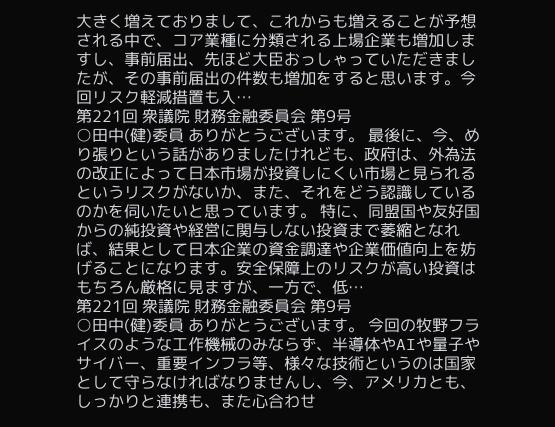大きく増えておりまして、これからも増えることが予想される中で、コア業種に分類される上場企業も増加しますし、事前届出、先ほど大臣おっしゃっていただきましたが、その事前届出の件数も増加をすると思います。今回リスク軽減措置も入…
第221回 衆議院 財務金融委員会 第9号
○田中(健)委員 ありがとうございます。 最後に、今、めり張りという話がありましたけれども、政府は、外為法の改正によって日本市場が投資しにくい市場と見られるというリスクがないか、また、それをどう認識しているのかを伺いたいと思っています。 特に、同盟国や友好国からの純投資や経営に関与しない投資まで萎縮となれば、結果として日本企業の資金調達や企業価値向上を妨げることになります。安全保障上のリスクが高い投資はもちろん厳格に見ますが、一方で、低…
第221回 衆議院 財務金融委員会 第9号
○田中(健)委員 ありがとうございます。 今回の牧野フライスのような工作機械のみならず、半導体やAIや量子やサイバー、重要インフラ等、様々な技術というのは国家として守らなければなりませんし、今、アメリカとも、しっかりと連携も、また心合わせ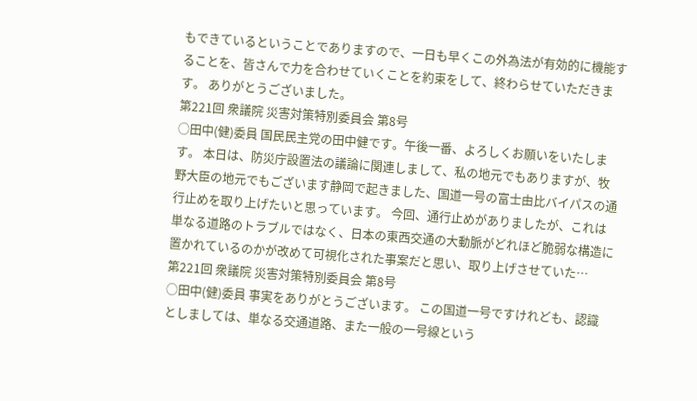もできているということでありますので、一日も早くこの外為法が有効的に機能することを、皆さんで力を合わせていくことを約束をして、終わらせていただきます。 ありがとうございました。
第221回 衆議院 災害対策特別委員会 第8号
○田中(健)委員 国民民主党の田中健です。午後一番、よろしくお願いをいたします。 本日は、防災庁設置法の議論に関連しまして、私の地元でもありますが、牧野大臣の地元でもございます静岡で起きました、国道一号の富士由比バイパスの通行止めを取り上げたいと思っています。 今回、通行止めがありましたが、これは単なる道路のトラブルではなく、日本の東西交通の大動脈がどれほど脆弱な構造に置かれているのかが改めて可視化された事案だと思い、取り上げさせていた…
第221回 衆議院 災害対策特別委員会 第8号
○田中(健)委員 事実をありがとうございます。 この国道一号ですけれども、認識としましては、単なる交通道路、また一般の一号線という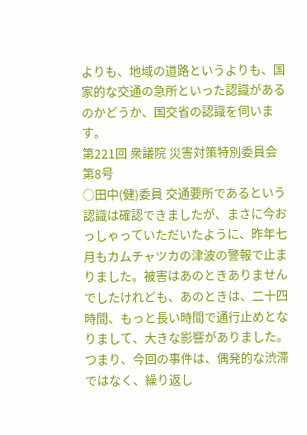よりも、地域の道路というよりも、国家的な交通の急所といった認識があるのかどうか、国交省の認識を伺います。
第221回 衆議院 災害対策特別委員会 第8号
○田中(健)委員 交通要所であるという認識は確認できましたが、まさに今おっしゃっていただいたように、昨年七月もカムチャツカの津波の警報で止まりました。被害はあのときありませんでしたけれども、あのときは、二十四時間、もっと長い時間で通行止めとなりまして、大きな影響がありました。つまり、今回の事件は、偶発的な渋滞ではなく、繰り返し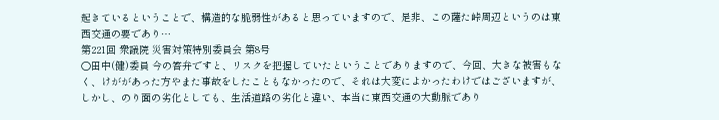起きているということで、構造的な脆弱性があると思っていますので、是非、この薩た峠周辺というのは東西交通の要であり…
第221回 衆議院 災害対策特別委員会 第8号
○田中(健)委員 今の答弁ですと、リスクを把握していたということでありますので、今回、大きな被害もなく、けががあった方やまた事故をしたこともなかったので、それは大変によかったわけではございますが、しかし、のり面の劣化としても、生活道路の劣化と違い、本当に東西交通の大動脈であり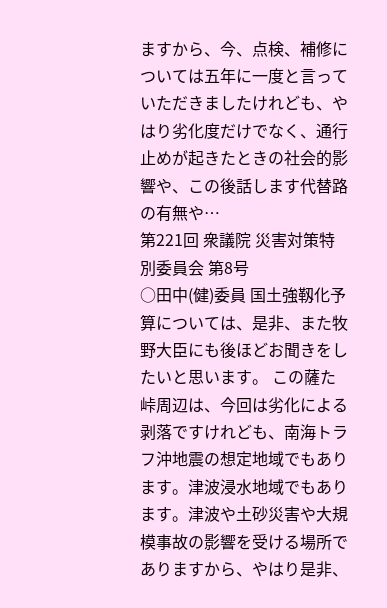ますから、今、点検、補修については五年に一度と言っていただきましたけれども、やはり劣化度だけでなく、通行止めが起きたときの社会的影響や、この後話します代替路の有無や…
第221回 衆議院 災害対策特別委員会 第8号
○田中(健)委員 国土強靱化予算については、是非、また牧野大臣にも後ほどお聞きをしたいと思います。 この薩た峠周辺は、今回は劣化による剥落ですけれども、南海トラフ沖地震の想定地域でもあります。津波浸水地域でもあります。津波や土砂災害や大規模事故の影響を受ける場所でありますから、やはり是非、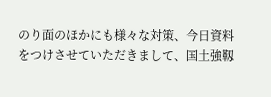のり面のほかにも様々な対策、今日資料をつけさせていただきまして、国土強靱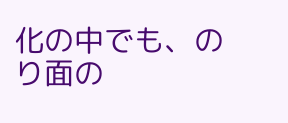化の中でも、のり面の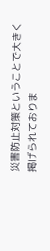災害防止対策ということで大きく掲げられておりま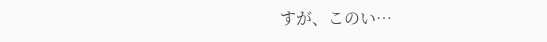すが、このい…